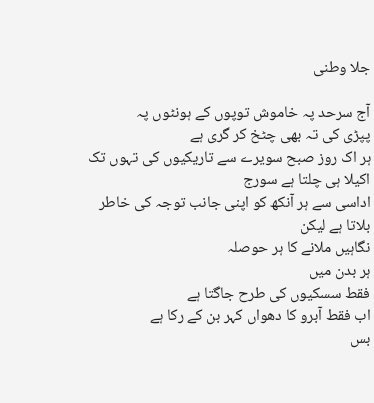جلا وطنی

آج سرحد پہ خاموش توپوں کے ہونٹوں پہ
پپڑی کی تہ بھی چٹخ کر گری ہے
ہر اک روز صبح سویرے سے تاریکیوں کی تہوں تک
اکیلا ہی چلتا ہے سورج
اداسی سے ہر آنکھ کو اپنی جانب توجہ کی خاطر
بلاتا ہے لیکن
نگاہیں ملانے کا ہر حوصلہ
ہر بدن میں
فقط سسکیوں کی طرح جاگتا ہے
اب فقط آبرو کا دھواں کہر بن کے رکا ہے
بس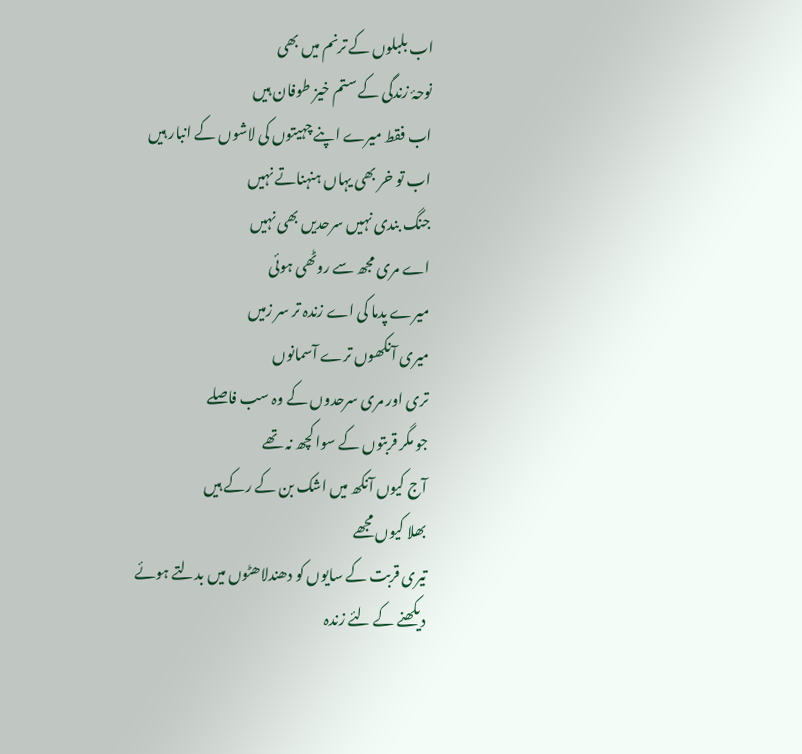اب بلبلوں کے ترنم میں بھی
نوحۂ زندگی کے ستم خیز طوفان ہیں
اب فقط میرے اپنے چہیتوں کی لاشوں کے انبار ہیں
اب تو خر بھی یہاں ہنہناتے نہیں
جنگ بندی نہیں سرحدیں بھی نہیں
اے مری مجھ سے روٹھی ہوئی
میرے پدما کی اے زندہ تر سر زمیں
میری آنکھوں ترے آسمانوں
تری اور مری سرحدوں کے وہ سب فاصلے
جو مگر قربتوں کے سوا کچھ نہ تھے
آج کیوں آنکھ میں اشک بن کے رکے ہیں
بھلا کیوں مجھے
تیری قربت کے سایوں کو دھندلاھٹوں میں بدلتے ہوئے
دیکھنے کے لئے زندہ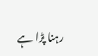رہنا پڑا ہے